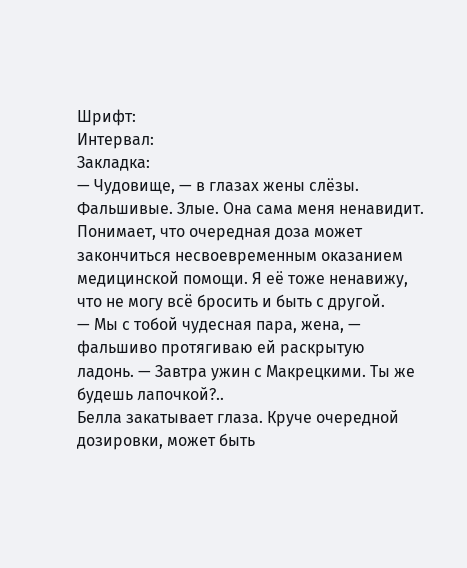Шрифт:
Интервал:
Закладка:
— Чудовище, — в глазах жены слёзы.
Фальшивые. Злые. Она сама меня ненавидит. Понимает, что очередная доза может закончиться несвоевременным оказанием медицинской помощи. Я её тоже ненавижу, что не могу всё бросить и быть с другой.
— Мы с тобой чудесная пара, жена, — фальшиво протягиваю ей раскрытую ладонь. — Завтра ужин с Макрецкими. Ты же будешь лапочкой?..
Белла закатывает глаза. Круче очередной дозировки, может быть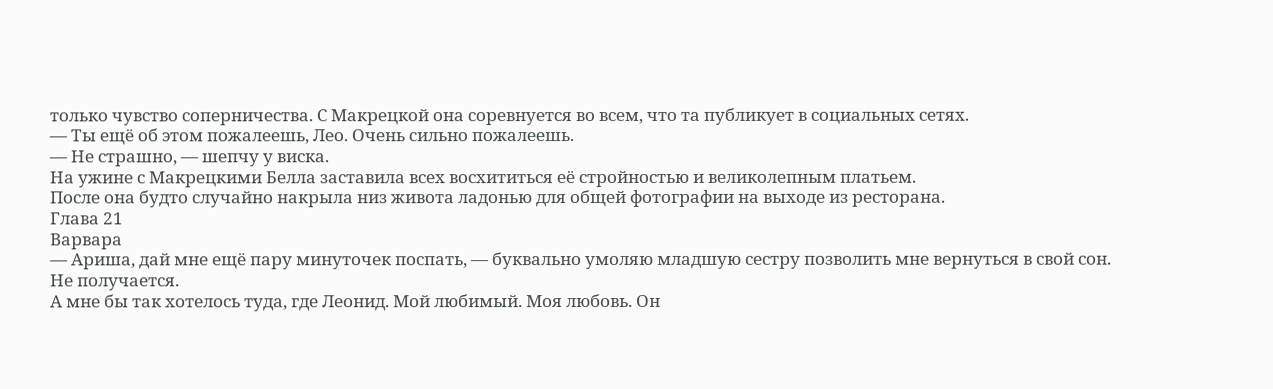только чувство соперничества. С Макрецкой она соревнуется во всем, что та публикует в социальных сетях.
— Ты ещё об этом пожалеешь, Лео. Очень сильно пожалеешь.
— Не страшно, — шепчу у виска.
На ужине с Макрецкими Белла заставила всех восхититься её стройностью и великолепным платьем.
После она будто случайно накрыла низ живота ладонью для общей фотографии на выходе из ресторана.
Глава 21
Варвара
— Ариша, дай мне ещё пару минуточек поспать, — буквально умоляю младшую сестру позволить мне вернуться в свой сон.
Не получается.
А мне бы так хотелось туда, где Леонид. Мой любимый. Моя любовь. Он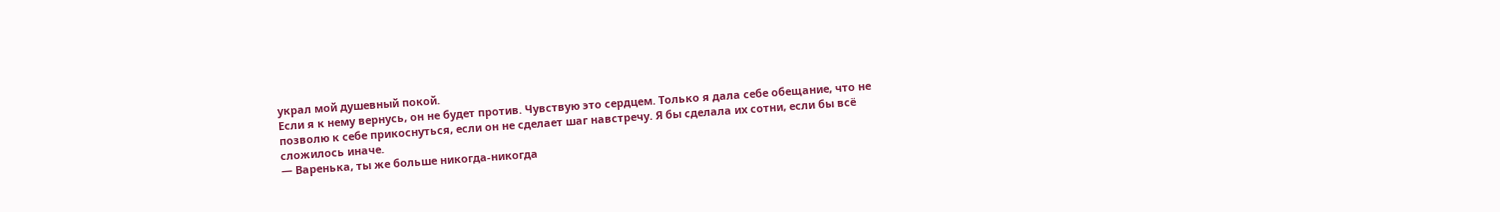украл мой душевный покой.
Если я к нему вернусь, он не будет против. Чувствую это сердцем. Только я дала себе обещание, что не позволю к себе прикоснуться, если он не сделает шаг навстречу. Я бы сделала их сотни, если бы всё сложилось иначе.
— Варенька, ты же больше никогда-никогда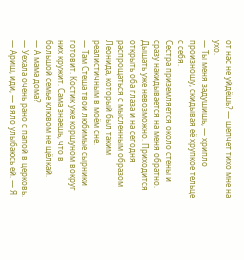от нас не уйдёшь? — шепчет тихо мне на ухо.
— Ты меня задушишь, — хрипло произношу, скидывая её хрупкое тельце с себя.
Сестра приземляется около стены и сразу накидывается на меня обратно. Дышать уже невозможно. Приходится открыть оба глаза и на сегодня распрощаться с мысленным образом Леонида, который был таким реалистичным в моём сне.
— Там Стеша твои любимые сырники готовит. Костик уже коршуном вокруг них кружит. Сама знаешь, что в большой семье клювом не щёлкай.
— А мама дома?
— Уехала очень рано с папой в церковь.
— Ариш, иди, — вяло улыбаюсь ей. — Я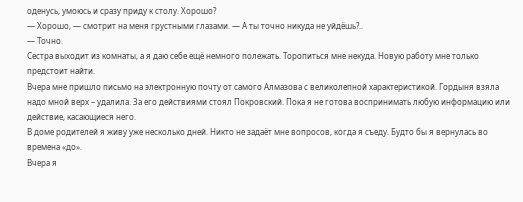оденусь, умоюсь и сразу приду к столу. Хорошо?
— Хорошо, — смотрит на меня грустными глазами. — А ты точно никуда не уйдёшь?..
— Точно.
Сестра выходит из комнаты, а я даю себе ещё немного полежать. Торопиться мне некуда. Новую работу мне только предстоит найти.
Вчера мне пришло письмо на электронную почту от самого Алмазова с великолепной характеристикой. Гордыня взяла надо мной верх – удалила. За его действиями стоял Покровский. Пока я не готова воспринимать любую информацию или действие, касающиеся него.
В доме родителей я живу уже несколько дней. Никто не задаёт мне вопросов, когда я съеду. Будто бы я вернулась во времена «до».
Вчера я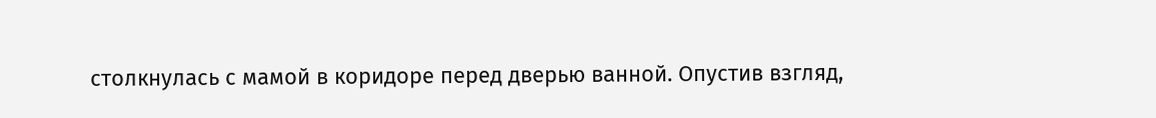столкнулась с мамой в коридоре перед дверью ванной. Опустив взгляд,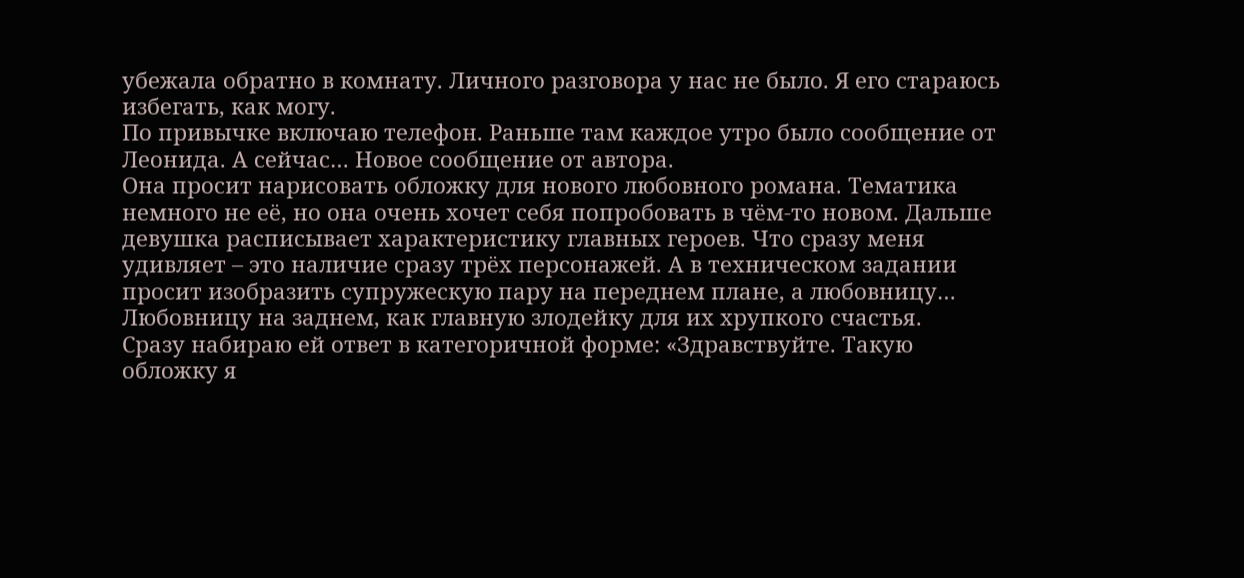убежала обратно в комнату. Личного разговора у нас не было. Я его стараюсь избегать, как могу.
По привычке включаю телефон. Раньше там каждое утро было сообщение от Леонида. А сейчас… Новое сообщение от автора.
Она просит нарисовать обложку для нового любовного романа. Тематика немного не её, но она очень хочет себя попробовать в чём-то новом. Дальше девушка расписывает характеристику главных героев. Что сразу меня удивляет – это наличие сразу трёх персонажей. А в техническом задании просит изобразить супружескую пару на переднем плане, а любовницу… Любовницу на заднем, как главную злодейку для их хрупкого счастья.
Сразу набираю ей ответ в категоричной форме: «Здравствуйте. Такую обложку я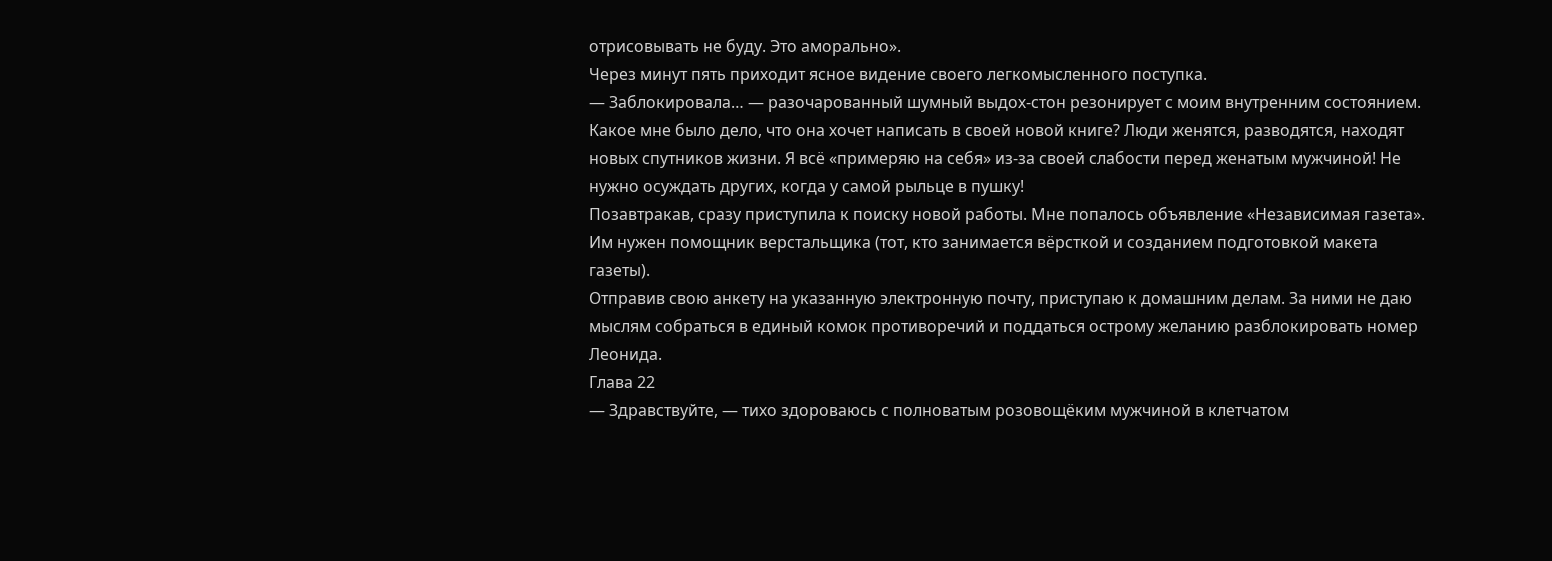отрисовывать не буду. Это аморально».
Через минут пять приходит ясное видение своего легкомысленного поступка.
— Заблокировала… — разочарованный шумный выдох-стон резонирует с моим внутренним состоянием.
Какое мне было дело, что она хочет написать в своей новой книге? Люди женятся, разводятся, находят новых спутников жизни. Я всё «примеряю на себя» из-за своей слабости перед женатым мужчиной! Не нужно осуждать других, когда у самой рыльце в пушку!
Позавтракав, сразу приступила к поиску новой работы. Мне попалось объявление «Независимая газета». Им нужен помощник верстальщика (тот, кто занимается вёрсткой и созданием подготовкой макета газеты).
Отправив свою анкету на указанную электронную почту, приступаю к домашним делам. За ними не даю мыслям собраться в единый комок противоречий и поддаться острому желанию разблокировать номер Леонида.
Глава 22
— Здравствуйте, — тихо здороваюсь с полноватым розовощёким мужчиной в клетчатом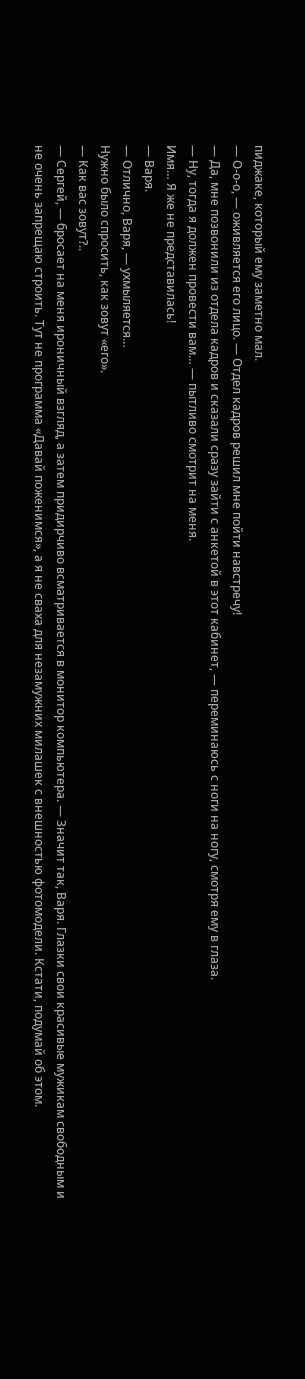пиджаке, который ему заметно мал.
— О-о-о, — оживляется его лицо. — Отдел кадров решил мне пойти навстречу!
— Да, мне позвонили из отдела кадров и сказали сразу зайти с анкетой в этот кабинет, — переминаюсь с ноги на ногу, смотря ему в глаза.
— Ну, тогда я должен провести вам… — пытливо смотрит на меня.
Имя… Я же не представилась!
— Варя.
— Отлично, Варя, — ухмыляется…
Нужно было спросить, как зовут «его».
— Как вас зовут?..
— Сергей, — бросает на меня ироничный взгляд, а затем придирчиво всматривается в монитор компьютера. — Значит так, Варя. Глазки свои красивые мужикам свободным и не очень запрещаю строить. Тут не программа «Давай поженимся», а я не сваха для незамужних милашек с внешностью фотомодели. Кстати, подумай об этом.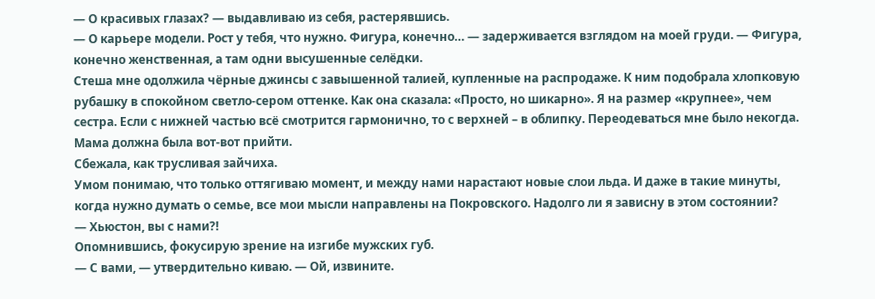— О красивых глазах? — выдавливаю из себя, растерявшись.
— О карьере модели. Рост у тебя, что нужно. Фигура, конечно… — задерживается взглядом на моей груди. — Фигура, конечно женственная, а там одни высушенные селёдки.
Стеша мне одолжила чёрные джинсы с завышенной талией, купленные на распродаже. К ним подобрала хлопковую рубашку в спокойном светло-сером оттенке. Как она сказала: «Просто, но шикарно». Я на размер «крупнее», чем сестра. Если с нижней частью всё смотрится гармонично, то с верхней – в облипку. Переодеваться мне было некогда. Мама должна была вот-вот прийти.
Сбежала, как трусливая зайчиха.
Умом понимаю, что только оттягиваю момент, и между нами нарастают новые слои льда. И даже в такие минуты, когда нужно думать о семье, все мои мысли направлены на Покровского. Надолго ли я зависну в этом состоянии?
— Хьюстон, вы с нами?!
Опомнившись, фокусирую зрение на изгибе мужских губ.
— С вами, — утвердительно киваю. — Ой, извините.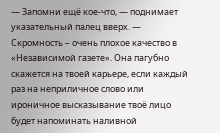— Запомни ещё кое-что, — поднимает указательный палец вверх. — Скромность – очень плохое качество в «Независимой газете». Она пагубно скажется на твоей карьере, если каждый раз на неприличное слово или ироничное высказывание твоё лицо будет напоминать наливной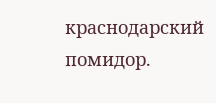краснодарский помидор.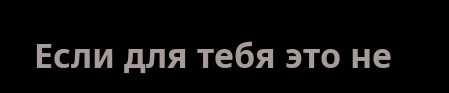Если для тебя это не